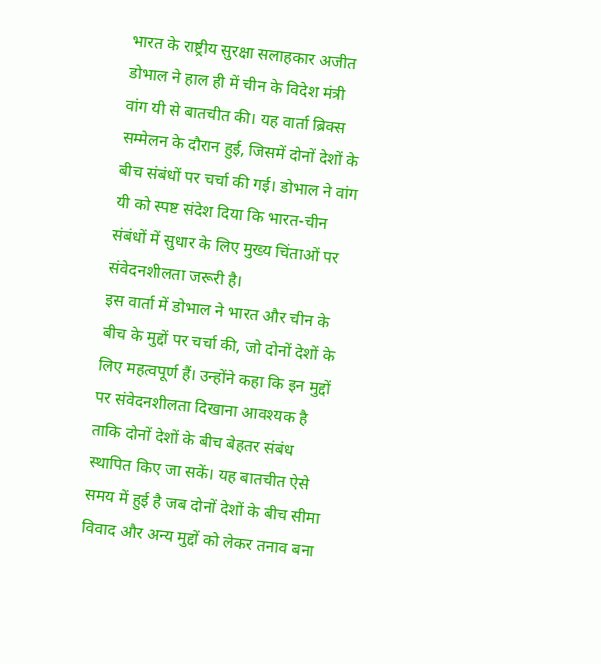भारत के राष्ट्रीय सुरक्षा सलाहकार अजीत डोभाल ने हाल ही में चीन के विदेश मंत्री वांग यी से बातचीत की। यह वार्ता ब्रिक्स सम्मेलन के दौरान हुई, जिसमें दोनों देशों के बीच संबंधों पर चर्चा की गई। डोभाल ने वांग यी को स्पष्ट संदेश दिया कि भारत-चीन संबंधों में सुधार के लिए मुख्य चिंताओं पर संवेदनशीलता जरूरी है।
इस वार्ता में डोभाल ने भारत और चीन के बीच के मुद्दों पर चर्चा की, जो दोनों देशों के लिए महत्वपूर्ण हैं। उन्होंने कहा कि इन मुद्दों पर संवेदनशीलता दिखाना आवश्यक है ताकि दोनों देशों के बीच बेहतर संबंध स्थापित किए जा सकें। यह बातचीत ऐसे समय में हुई है जब दोनों देशों के बीच सीमा विवाद और अन्य मुद्दों को लेकर तनाव बना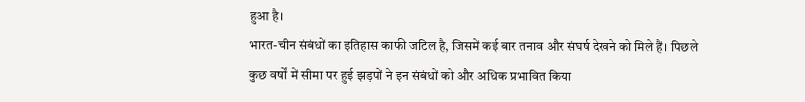हुआ है।
भारत-चीन संबंधों का इतिहास काफी जटिल है, जिसमें कई बार तनाव और संघर्ष देखने को मिले हैं। पिछले कुछ वर्षों में सीमा पर हुई झड़पों ने इन संबंधों को और अधिक प्रभावित किया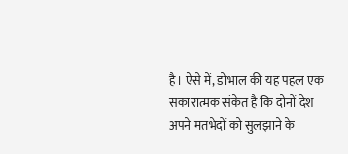है। ऐसे में, डोभाल की यह पहल एक सकारात्मक संकेत है कि दोनों देश अपने मतभेदों को सुलझाने के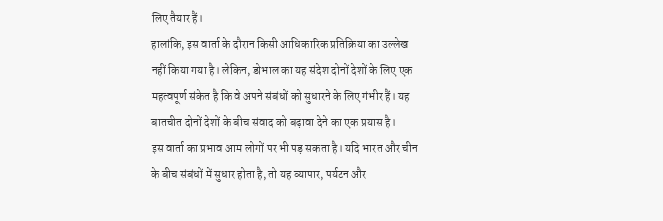लिए तैयार हैं।
हालांकि, इस वार्ता के दौरान किसी आधिकारिक प्रतिक्रिया का उल्लेख नहीं किया गया है। लेकिन, डोभाल का यह संदेश दोनों देशों के लिए एक महत्वपूर्ण संकेत है कि वे अपने संबंधों को सुधारने के लिए गंभीर हैं। यह बातचीत दोनों देशों के बीच संवाद को बढ़ावा देने का एक प्रयास है।
इस वार्ता का प्रभाव आम लोगों पर भी पड़ सकता है। यदि भारत और चीन के बीच संबंधों में सुधार होता है, तो यह व्यापार, पर्यटन और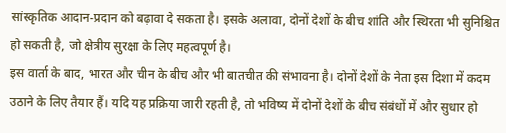सांस्कृतिक आदान-प्रदान को बढ़ावा दे सकता है। इसके अलावा, दोनों देशों के बीच शांति और स्थिरता भी सुनिश्चित हो सकती है, जो क्षेत्रीय सुरक्षा के लिए महत्वपूर्ण है।
इस वार्ता के बाद, भारत और चीन के बीच और भी बातचीत की संभावना है। दोनों देशों के नेता इस दिशा में कदम उठाने के लिए तैयार हैं। यदि यह प्रक्रिया जारी रहती है, तो भविष्य में दोनों देशों के बीच संबंधों में और सुधार हो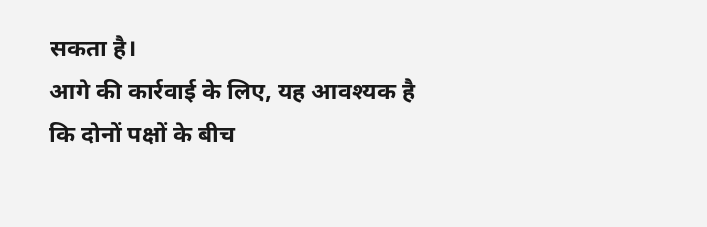सकता है।
आगे की कार्रवाई के लिए, यह आवश्यक है कि दोनों पक्षों के बीच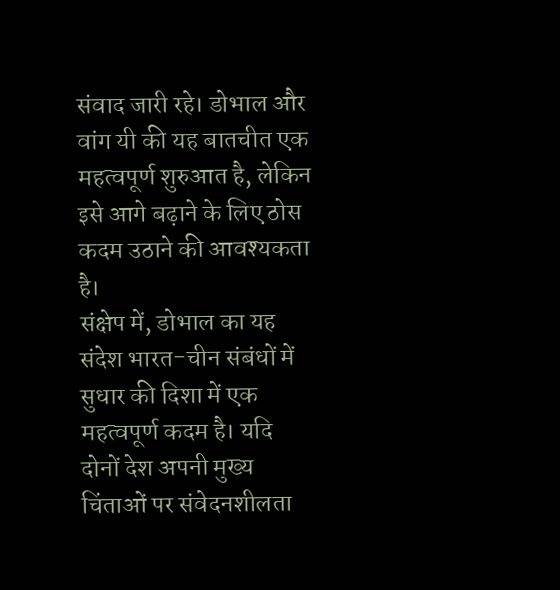संवाद जारी रहे। डोभाल और वांग यी की यह बातचीत एक महत्वपूर्ण शुरुआत है, लेकिन इसे आगे बढ़ाने के लिए ठोस कदम उठाने की आवश्यकता है।
संक्षेप में, डोभाल का यह संदेश भारत-चीन संबंधों में सुधार की दिशा में एक महत्वपूर्ण कदम है। यदि दोनों देश अपनी मुख्य चिंताओं पर संवेदनशीलता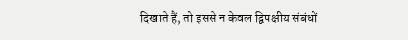दिखाते हैं, तो इससे न केवल द्विपक्षीय संबंधों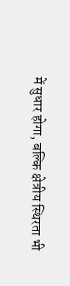में सुधार होगा, बल्कि क्षेत्रीय स्थिरता भी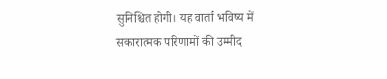सुनिश्चित होगी। यह वार्ता भविष्य में सकारात्मक परिणामों की उम्मीद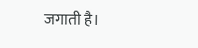जगाती है।